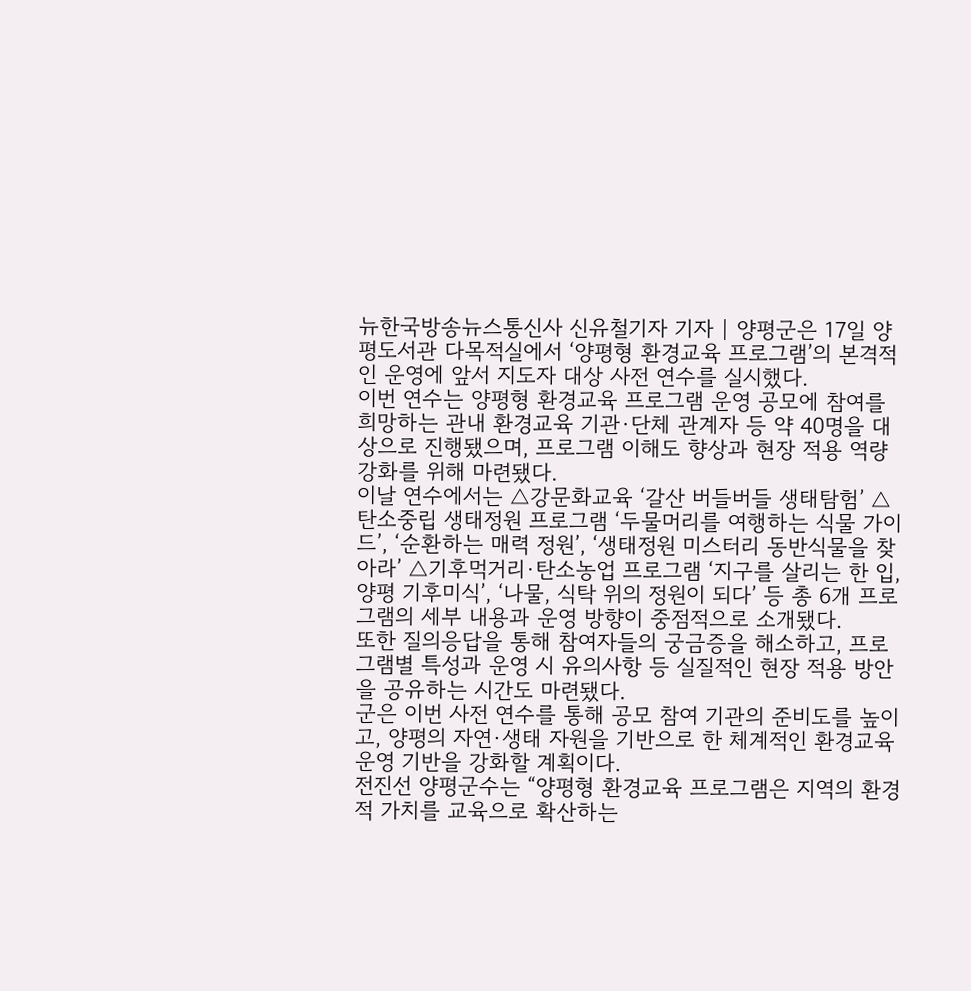뉴한국방송뉴스통신사 신유철기자 기자 | 양평군은 17일 양평도서관 다목적실에서 ‘양평형 환경교육 프로그램’의 본격적인 운영에 앞서 지도자 대상 사전 연수를 실시했다.
이번 연수는 양평형 환경교육 프로그램 운영 공모에 참여를 희망하는 관내 환경교육 기관·단체 관계자 등 약 40명을 대상으로 진행됐으며, 프로그램 이해도 향상과 현장 적용 역량 강화를 위해 마련됐다.
이날 연수에서는 △강문화교육 ‘갈산 버들버들 생태탐험’ △탄소중립 생태정원 프로그램 ‘두물머리를 여행하는 식물 가이드’, ‘순환하는 매력 정원’, ‘생태정원 미스터리 동반식물을 찾아라’ △기후먹거리·탄소농업 프로그램 ‘지구를 살리는 한 입, 양평 기후미식’, ‘나물, 식탁 위의 정원이 되다’ 등 총 6개 프로그램의 세부 내용과 운영 방향이 중점적으로 소개됐다.
또한 질의응답을 통해 참여자들의 궁금증을 해소하고, 프로그램별 특성과 운영 시 유의사항 등 실질적인 현장 적용 방안을 공유하는 시간도 마련됐다.
군은 이번 사전 연수를 통해 공모 참여 기관의 준비도를 높이고, 양평의 자연·생태 자원을 기반으로 한 체계적인 환경교육 운영 기반을 강화할 계획이다.
전진선 양평군수는 “양평형 환경교육 프로그램은 지역의 환경적 가치를 교육으로 확산하는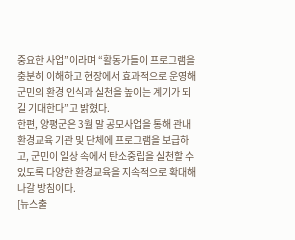중요한 사업”이라며 “활동가들이 프로그램을 충분히 이해하고 현장에서 효과적으로 운영해 군민의 환경 인식과 실천을 높이는 계기가 되길 기대한다”고 밝혔다.
한편, 양평군은 3월 말 공모사업을 통해 관내 환경교육 기관 및 단체에 프로그램을 보급하고, 군민이 일상 속에서 탄소중립을 실천할 수 있도록 다양한 환경교육을 지속적으로 확대해 나갈 방침이다.
[뉴스출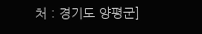처 : 경기도 양평군]